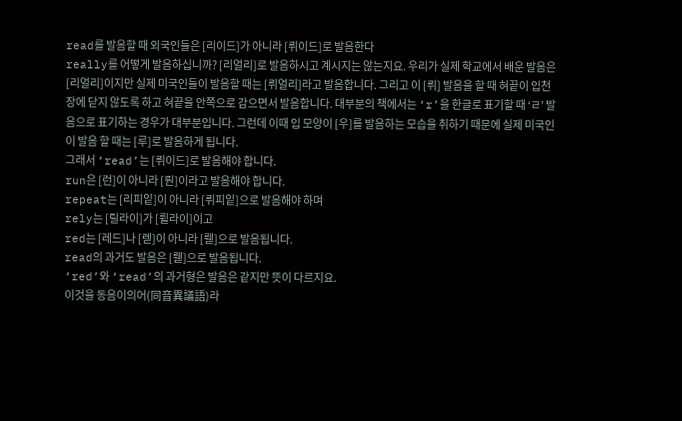read를 발음할 때 외국인들은 [리이드]가 아니라 [뤼이드]로 발음한다
really를 어떻게 발음하십니까? [리얼리]로 발음하시고 계시지는 않는지요. 우리가 실제 학교에서 배운 발음은 [리얼리]이지만 실제 미국인들이 발음할 때는 [뤼얼리]라고 발음합니다. 그리고 이 [뤼] 발음을 할 때 혀끝이 입천장에 닫지 않도록 하고 혀끝을 안쪽으로 감으면서 발음합니다. 대부분의 책에서는 ‘r’을 한글로 표기할 때 ‘ㄹ’ 발음으로 표기하는 경우가 대부분입니다. 그런데 이때 입 모양이 [우]를 발음하는 모습을 취하기 때문에 실제 미국인이 발음 할 때는 [루]로 발음하게 됩니다.
그래서 ‘read’는 [뤼이드]로 발음해야 합니다.
run은 [런]이 아니라 [뤈]이라고 발음해야 합니다.
repeat는 [리피잍]이 아니라 [뤼피잍]으로 발음해야 하며
rely는 [릴라이]가 [륄라이]이고
red는 [레드]나 [렏]이 아니라 [뤧]으로 발음됩니다.
read의 과거도 발음은 [뤧]으로 발음됩니다.
‘red’와 ‘read’의 과거형은 발음은 같지만 뜻이 다르지요.
이것을 동음이의어(同音異議語)라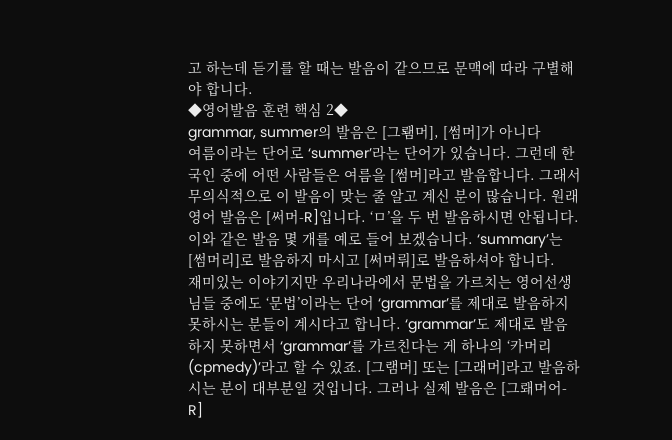고 하는데 듣기를 할 때는 발음이 같으므로 문맥에 따라 구별해야 합니다.
◆영어발음 훈련 핵심 2◆
grammar, summer의 발음은 [그뢤머], [썸머]가 아니다
여름이라는 단어로 ‘summer’라는 단어가 있습니다. 그런데 한국인 중에 어떤 사람들은 여름을 [썸머]라고 발음합니다. 그래서 무의식적으로 이 발음이 맞는 줄 알고 계신 분이 많습니다. 원래 영어 발음은 [써머-R]입니다. ‘ㅁ’을 두 번 발음하시면 안됩니다.
이와 같은 발음 몇 개를 예로 들어 보겠습니다. ‘summary’는 [썸머리]로 발음하지 마시고 [써머뤼]로 발음하셔야 합니다.
재미있는 이야기지만 우리나라에서 문법을 가르치는 영어선생님들 중에도 ‘문법’이라는 단어 ‘grammar’를 제대로 발음하지 못하시는 분들이 계시다고 합니다. ‘grammar’도 제대로 발음하지 못하면서 ‘grammar’를 가르친다는 게 하나의 ‘카머리(cpmedy)’라고 할 수 있죠. [그램머] 또는 [그래머]라고 발음하시는 분이 대부분일 것입니다. 그러나 실제 발음은 [그뢔머어-R]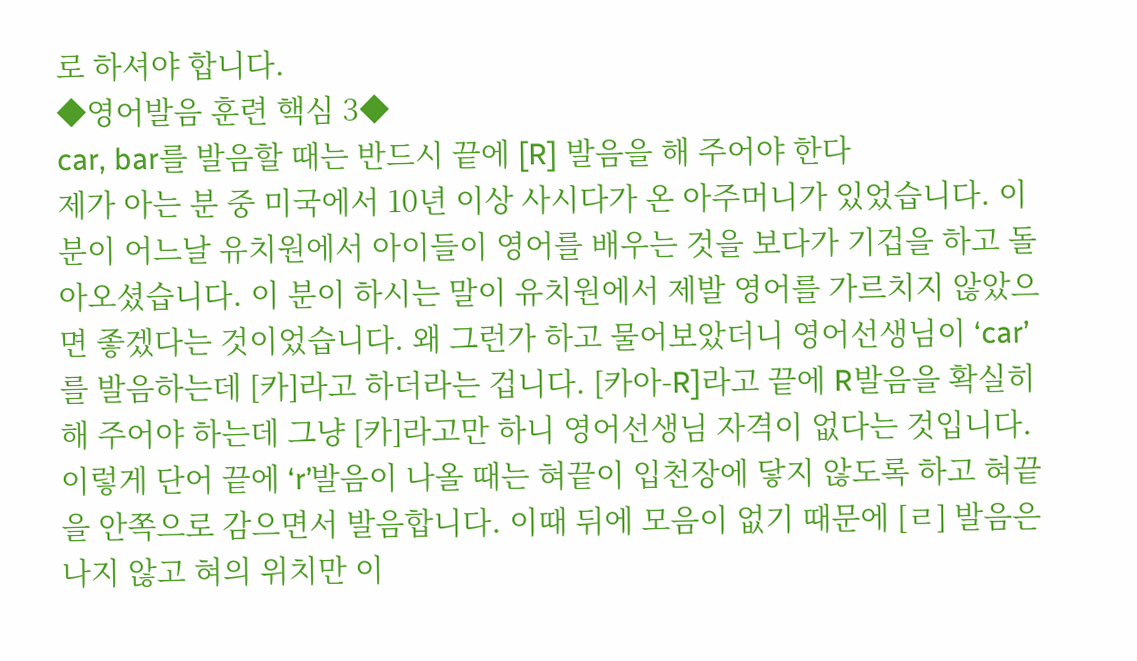로 하셔야 합니다.
◆영어발음 훈련 핵심 3◆
car, bar를 발음할 때는 반드시 끝에 [R] 발음을 해 주어야 한다
제가 아는 분 중 미국에서 10년 이상 사시다가 온 아주머니가 있었습니다. 이 분이 어느날 유치원에서 아이들이 영어를 배우는 것을 보다가 기겁을 하고 돌아오셨습니다. 이 분이 하시는 말이 유치원에서 제발 영어를 가르치지 않았으면 좋겠다는 것이었습니다. 왜 그런가 하고 물어보았더니 영어선생님이 ‘car’를 발음하는데 [카]라고 하더라는 겁니다. [카아-R]라고 끝에 R발음을 확실히 해 주어야 하는데 그냥 [카]라고만 하니 영어선생님 자격이 없다는 것입니다.
이렇게 단어 끝에 ‘r’발음이 나올 때는 혀끝이 입천장에 닿지 않도록 하고 혀끝을 안쪽으로 감으면서 발음합니다. 이때 뒤에 모음이 없기 때문에 [ㄹ] 발음은 나지 않고 혀의 위치만 이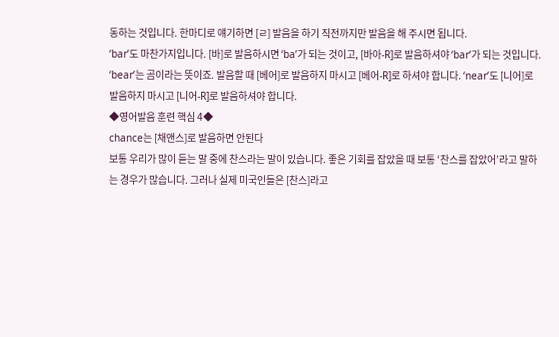동하는 것입니다. 한마디로 얘기하면 [ㄹ] 발음을 하기 직전까지만 발음을 해 주시면 됩니다.
‘bar’도 마찬가지입니다. [바]로 발음하시면 ‘ba’가 되는 것이고, [바아-R]로 발음하셔야 ‘bar’가 되는 것입니다. ‘bear’는 곰이라는 뜻이죠. 발음할 때 [베어]로 발음하지 마시고 [베어-R]로 하셔야 합니다. ‘near’도 [니어]로 발음하지 마시고 [니어-R]로 발음하셔야 합니다.
◆영어발음 훈련 핵심 4◆
chance는 [채앤스]로 발음하면 안된다
보통 우리가 많이 듣는 말 중에 찬스라는 말이 있습니다. 좋은 기회를 잡았을 때 보통 ‘찬스를 잡았어’라고 말하는 경우가 많습니다. 그러나 실제 미국인들은 [찬스]라고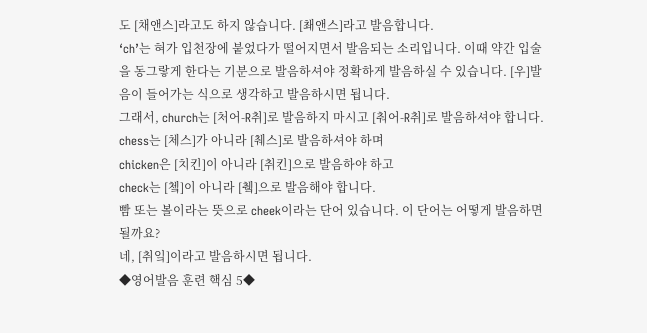도 [채앤스]라고도 하지 않습니다. [쵀앤스]라고 발음합니다.
‘ch’는 혀가 입천장에 붙었다가 떨어지면서 발음되는 소리입니다. 이때 약간 입술을 동그랗게 한다는 기분으로 발음하셔야 정확하게 발음하실 수 있습니다. [우]발음이 들어가는 식으로 생각하고 발음하시면 됩니다.
그래서, church는 [처어-R취]로 발음하지 마시고 [춰어-R취]로 발음하셔야 합니다.
chess는 [체스]가 아니라 [췌스]로 발음하셔야 하며
chicken은 [치킨]이 아니라 [취킨]으로 발음하야 하고
check는 [쳌]이 아니라 [췤]으로 발음해야 합니다.
빰 또는 볼이라는 뜻으로 cheek이라는 단어 있습니다. 이 단어는 어떻게 발음하면 될까요?
네, [취잌]이라고 발음하시면 됩니다.
◆영어발음 훈련 핵심 5◆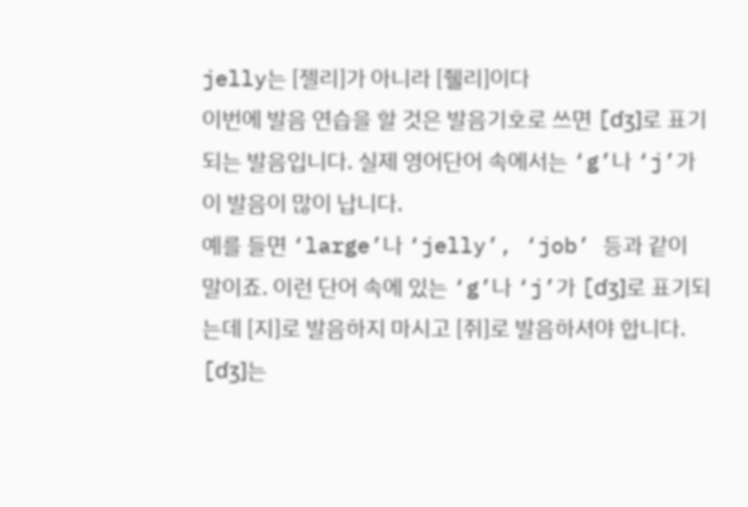jelly는 [젤리]가 아니라 [줼리]이다
이번에 발음 연습을 할 것은 발음기호로 쓰면 [ɗʒ]로 표기되는 발음입니다. 실제 영어단어 속에서는 ‘g’나 ‘j’가 이 발음이 많이 납니다.
예를 들면 ‘large’나 ‘jelly’, ‘job’ 등과 같이 말이죠. 이런 단어 속에 있는 ‘g’나 ‘j’가 [ɗʒ]로 표기되는데 [지]로 발음하지 마시고 [쥐]로 발음하셔야 합니다.
[ɗʒ]는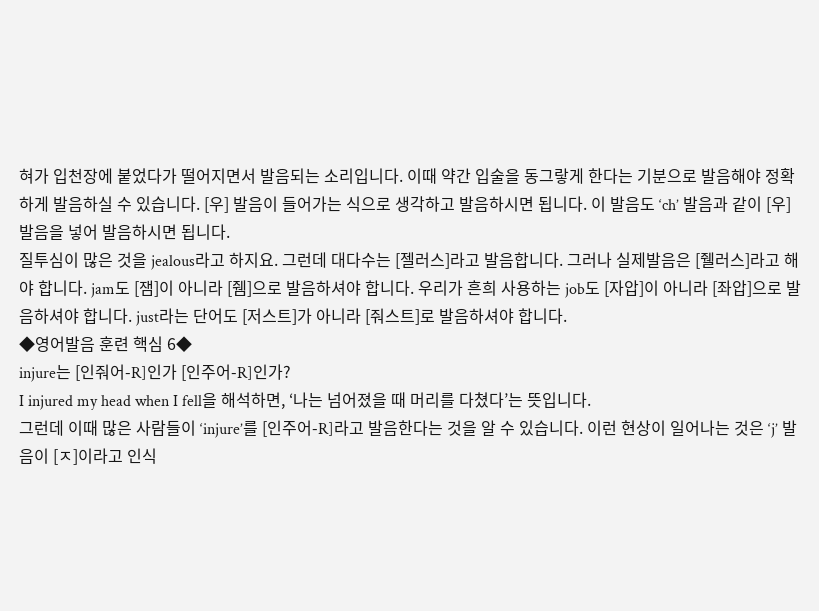혀가 입천장에 붙었다가 떨어지면서 발음되는 소리입니다. 이때 약간 입술을 동그랗게 한다는 기분으로 발음해야 정확하게 발음하실 수 있습니다. [우] 발음이 들어가는 식으로 생각하고 발음하시면 됩니다. 이 발음도 ‘ch’ 발음과 같이 [우] 발음을 넣어 발음하시면 됩니다.
질투심이 많은 것을 jealous라고 하지요. 그런데 대다수는 [젤러스]라고 발음합니다. 그러나 실제발음은 [줼러스]라고 해야 합니다. jam도 [잼]이 아니라 [쥄]으로 발음하셔야 합니다. 우리가 흔희 사용하는 job도 [자압]이 아니라 [좌압]으로 발음하셔야 합니다. just라는 단어도 [저스트]가 아니라 [줘스트]로 발음하셔야 합니다.
◆영어발음 훈련 핵심 6◆
injure는 [인줘어-R]인가 [인주어-R]인가?
I injured my head when I fell을 해석하면, ‘나는 넘어졌을 때 머리를 다쳤다’는 뜻입니다.
그런데 이때 많은 사람들이 ‘injure’를 [인주어-R]라고 발음한다는 것을 알 수 있습니다. 이런 현상이 일어나는 것은 ‘j’ 발음이 [ㅈ]이라고 인식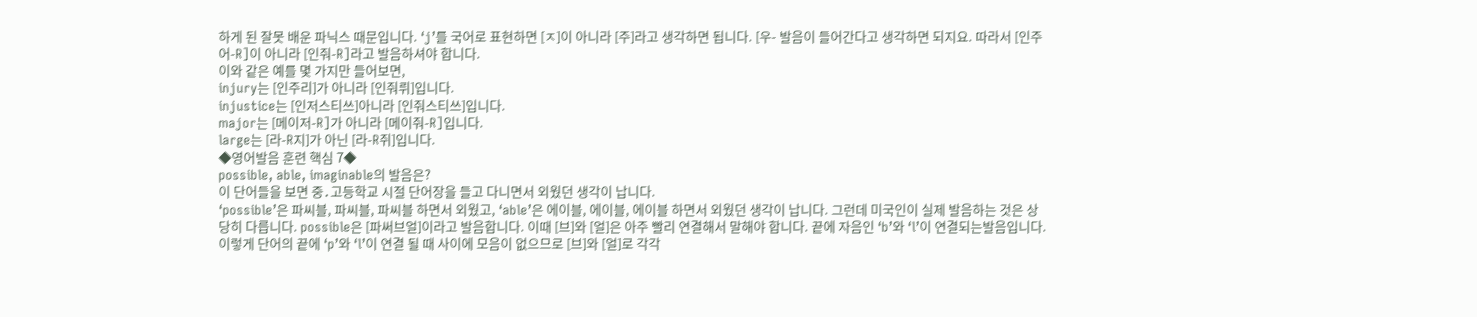하게 된 잘못 배운 파닉스 때문입니다. ‘j’를 국어로 표현하면 [ㅈ]이 아니라 [주]라고 생각하면 됩니다. [우- 발음이 들어간다고 생각하면 되지요. 따라서 [인주어-R]이 아니라 [인줘-R]라고 발음하셔야 합니다.
이와 같은 예를 몇 가지만 들어보면,
injury는 [인주리]가 아니라 [인줘뤼]입니다.
injustice는 [인저스티쓰]아니라 [인줘스티쓰]입니다.
major는 [메이저-R]가 아니라 [메이줘-R]입니다.
large는 [라-R지]가 아닌 [라-R쥐]입니다.
◆영어발음 훈련 핵심 7◆
possible, able, imaginable의 발음은?
이 단어들을 보면 중․고등학교 시절 단어장을 들고 다니면서 외웠던 생각이 납니다.
‘possible’은 파씨블, 파씨블, 파씨블 하면서 외웠고, ‘able’은 에이블, 에이블, 에이블 하면서 외웠던 생각이 납니다. 그런데 미국인이 실제 발음하는 것은 상당히 다릅니다. possible은 [파써브얼]이라고 발음합니다. 이때 [브]와 [얼]은 아주 빨리 연결해서 말해야 합니다. 끝에 자음인 ‘b’와 ‘l’이 연결되는발음입니다.
이렇게 단어의 끝에 ‘p’와 ‘l’이 연결 될 때 사이에 모음이 없으므로 [브]와 [얼]로 각각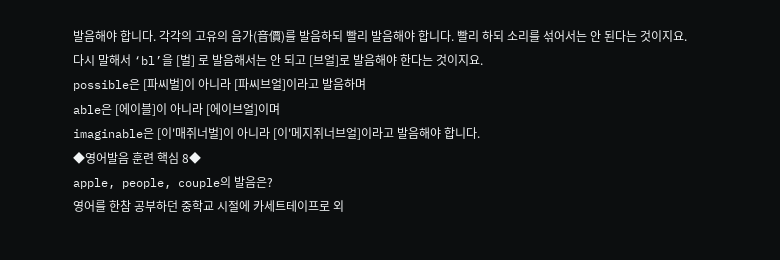발음해야 합니다. 각각의 고유의 음가(音價)를 발음하되 빨리 발음해야 합니다. 빨리 하되 소리를 섞어서는 안 된다는 것이지요.
다시 말해서 ‘bl’을 [벌] 로 발음해서는 안 되고 [브얼]로 발음해야 한다는 것이지요.
possible은 [파씨벌]이 아니라 [파씨브얼]이라고 발음하며
able은 [에이블]이 아니라 [에이브얼]이며
imaginable은 [이'매쥐너벌]이 아니라 [이'메지쥐너브얼]이라고 발음해야 합니다.
◆영어발음 훈련 핵심 8◆
apple, people, couple의 발음은?
영어를 한참 공부하던 중학교 시절에 카세트테이프로 외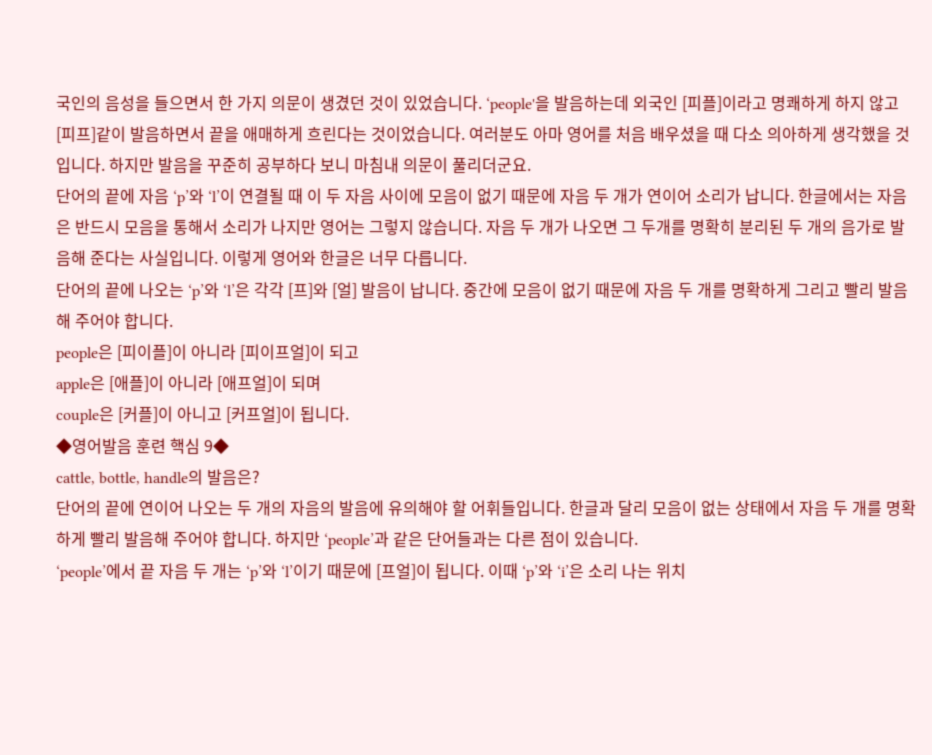국인의 음성을 들으면서 한 가지 의문이 생겼던 것이 있었습니다. ‘people'을 발음하는데 외국인 [피플]이라고 명쾌하게 하지 않고 [피프]같이 발음하면서 끝을 애매하게 흐린다는 것이었습니다. 여러분도 아마 영어를 처음 배우셨을 때 다소 의아하게 생각했을 것입니다. 하지만 발음을 꾸준히 공부하다 보니 마침내 의문이 풀리더군요.
단어의 끝에 자음 ‘p’와 ‘l’이 연결될 때 이 두 자음 사이에 모음이 없기 때문에 자음 두 개가 연이어 소리가 납니다. 한글에서는 자음은 반드시 모음을 통해서 소리가 나지만 영어는 그렇지 않습니다. 자음 두 개가 나오면 그 두개를 명확히 분리된 두 개의 음가로 발음해 준다는 사실입니다. 이렇게 영어와 한글은 너무 다릅니다.
단어의 끝에 나오는 ‘p’와 ‘l’은 각각 [프]와 [얼] 발음이 납니다. 중간에 모음이 없기 때문에 자음 두 개를 명확하게 그리고 빨리 발음해 주어야 합니다.
people은 [피이플]이 아니라 [피이프얼]이 되고
apple은 [애플]이 아니라 [애프얼]이 되며
couple은 [커플]이 아니고 [커프얼]이 됩니다.
◆영어발음 훈련 핵심 9◆
cattle, bottle, handle의 발음은?
단어의 끝에 연이어 나오는 두 개의 자음의 발음에 유의해야 할 어휘들입니다. 한글과 달리 모음이 없는 상태에서 자음 두 개를 명확하게 빨리 발음해 주어야 합니다. 하지만 ‘people’과 같은 단어들과는 다른 점이 있습니다.
‘people’에서 끝 자음 두 개는 ‘p’와 ‘l’이기 때문에 [프얼]이 됩니다. 이때 ‘p’와 ‘i’은 소리 나는 위치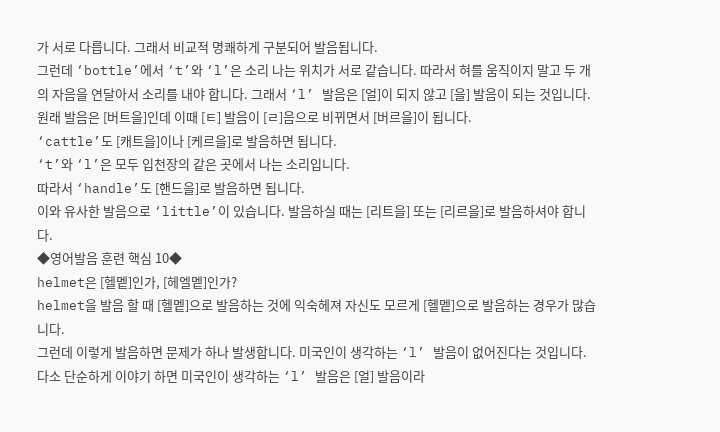가 서로 다릅니다. 그래서 비교적 명쾌하게 구분되어 발음됩니다.
그런데 ‘bottle’에서 ‘t’와 ‘l’은 소리 나는 위치가 서로 같습니다. 따라서 혀를 움직이지 말고 두 개의 자음을 연달아서 소리를 내야 합니다. 그래서 ‘l’ 발음은 [얼]이 되지 않고 [을] 발음이 되는 것입니다. 원래 발음은 [버트을]인데 이때 [ㅌ] 발음이 [ㄹ]음으로 비뀌면서 [버르을]이 됩니다.
‘cattle’도 [캐트을]이나 [케르을]로 발음하면 됩니다.
‘t’와 ‘l’은 모두 입천장의 같은 곳에서 나는 소리입니다.
따라서 ‘handle’도 [핸드을]로 발음하면 됩니다.
이와 유사한 발음으로 ‘little’이 있습니다. 발음하실 때는 [리트을] 또는 [리르을]로 발음하셔야 합니다.
◆영어발음 훈련 핵심 10◆
helmet은 [헬멭]인가, [헤엘멭]인가?
helmet을 발음 할 때 [헬멭]으로 발음하는 것에 익숙헤져 자신도 모르게 [헬멭]으로 발음하는 경우가 많습니다.
그런데 이렇게 발음하면 문제가 하나 발생합니다. 미국인이 생각하는 ‘l’ 발음이 없어진다는 것입니다. 다소 단순하게 이야기 하면 미국인이 생각하는 ‘l’ 발음은 [얼] 발음이라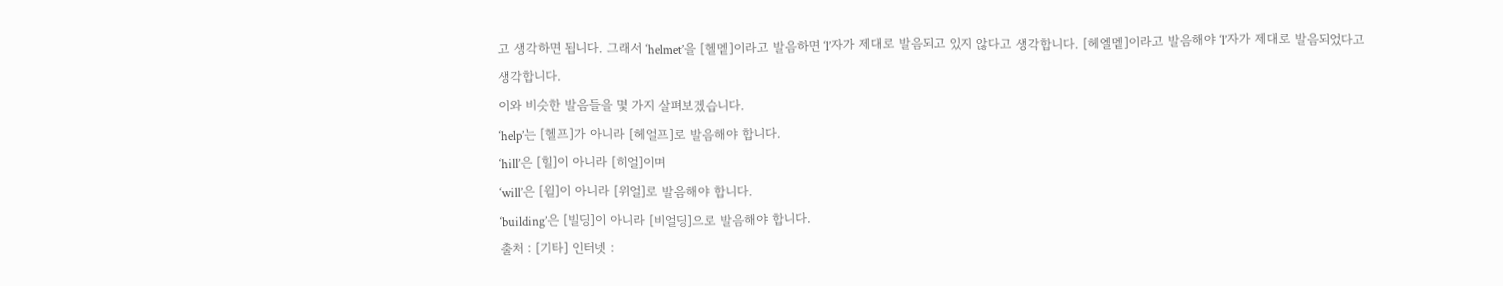고 생각하면 됩니다. 그래서 ‘helmet’을 [헬멭]이라고 발음하면 ‘l’자가 제대로 발음되고 있지 않다고 생각합니다. [헤엘멭]이라고 발음해야 ‘l’자가 제대로 발음되었다고 생각합니다.
이와 비슷한 발음들을 몇 가지 살펴보겠습니다.
‘help’는 [헬프]가 아니라 [헤얼프]로 발음해야 합니다.
‘hill’은 [힐]이 아니라 [히얼]이며
‘will’은 [윌]이 아니라 [위얼]로 발음해야 합니다.
‘building’은 [빌딩]이 아니라 [비얼딩]으로 발음해야 합니다.
출처 : [기타] 인터넷 :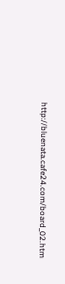http://bluenata.cafe24.com/board_02.htm